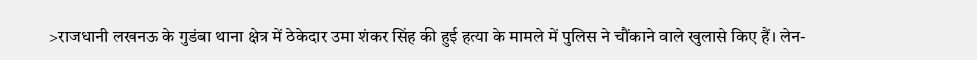>राजधानी लखनऊ के गुडंबा थाना क्षेत्र में ठेकेदार उमा शंकर सिंह की हुई हत्या के मामले में पुलिस ने चौंकाने वाले खुलासे किए हैं। लेन-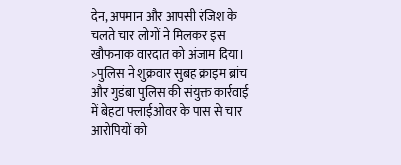देन, अपमान और आपसी रंजिश के चलते चार लोगों ने मिलकर इस खौफनाक वारदात को अंजाम दिया।
>पुलिस ने शुक्रवार सुबह क्राइम ब्रांच और गुडंबा पुलिस की संयुक्त कार्रवाई में बेहटा फ्लाईओवर के पास से चार आरोपियों को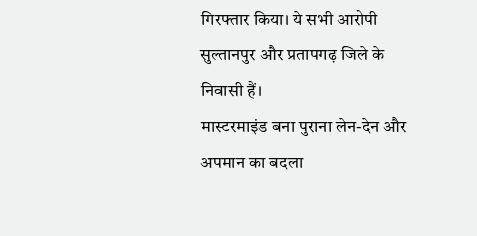गिरफ्तार किया। ये सभी आरोपी सुल्तानपुर और प्रतापगढ़ जिले के निवासी हैं।
मास्टरमाइंड बना पुराना लेन-देन और अपमान का बदला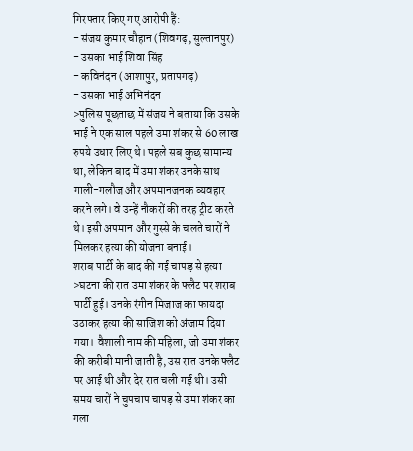गिरफ्तार किए गए आरोपी हैं:
- संजय कुमार चौहान (शिवगढ़, सुल्तानपुर)
- उसका भाई शिवा सिंह
- कविनंदन (आशापुर, प्रतापगढ़)
- उसका भाई अभिनंदन
>पुलिस पूछताछ में संजय ने बताया कि उसके भाई ने एक साल पहले उमा शंकर से 60 लाख रुपये उधार लिए थे। पहले सब कुछ सामान्य था, लेकिन बाद में उमा शंकर उनके साथ गाली-गलौज और अपमानजनक व्यवहार करने लगे। वे उन्हें नौकरों की तरह ट्रीट करते थे। इसी अपमान और गुस्से के चलते चारों ने मिलकर हत्या की योजना बनाई।
शराब पार्टी के बाद की गई चापड़ से हत्या
>घटना की रात उमा शंकर के फ्लैट पर शराब पार्टी हुई। उनके रंगीन मिजाज का फायदा उठाकर हत्या की साजिश को अंजाम दिया गया। वैशाली नाम की महिला, जो उमा शंकर की करीबी मानी जाती है, उस रात उनके फ्लैट पर आई थी और देर रात चली गई थी। उसी समय चारों ने चुपचाप चापड़ से उमा शंकर का गला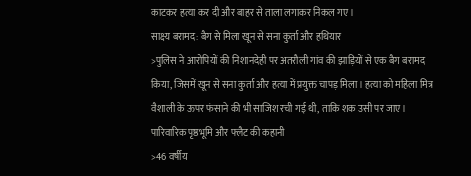काटकर हत्या कर दी और बाहर से ताला लगाकर निकल गए।
साक्ष्य बरामद: बैग से मिला खून से सना कुर्ता और हथियार
>पुलिस ने आरोपियों की निशानदेही पर अतरौली गांव की झाड़ियों से एक बैग बरामद किया, जिसमें खून से सना कुर्ता और हत्या में प्रयुक्त चापड़ मिला। हत्या को महिला मित्र वैशाली के ऊपर फंसाने की भी साजिश रची गई थी, ताकि शक उसी पर जाए।
पारिवारिक पृष्ठभूमि और फ्लैट की कहानी
>46 वर्षीय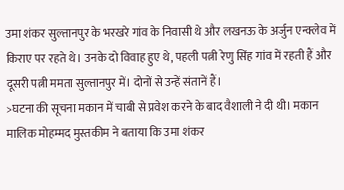उमा शंकर सुल्तानपुर के भरखरे गांव के निवासी थे और लखनऊ के अर्जुन एन्क्लेव में किराए पर रहते थे। उनके दो विवाह हुए थे, पहली पत्नी रेणु सिंह गांव में रहती हैं और दूसरी पत्नी ममता सुल्तानपुर में। दोनों से उन्हें संतानें हैं।
>घटना की सूचना मकान में चाबी से प्रवेश करने के बाद वैशाली ने दी थी। मकान मालिक मोहम्मद मुस्तकीम ने बताया कि उमा शंकर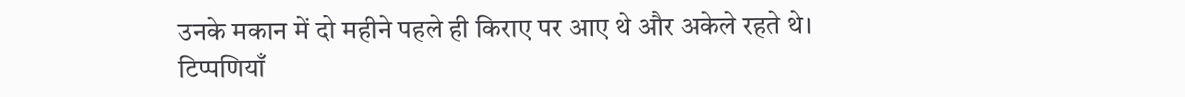उनके मकान में दो महीने पहले ही किराए पर आए थे और अकेले रहते थे।
टिप्पणियाँ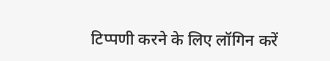टिप्पणी करने के लिए लॉगिन करें